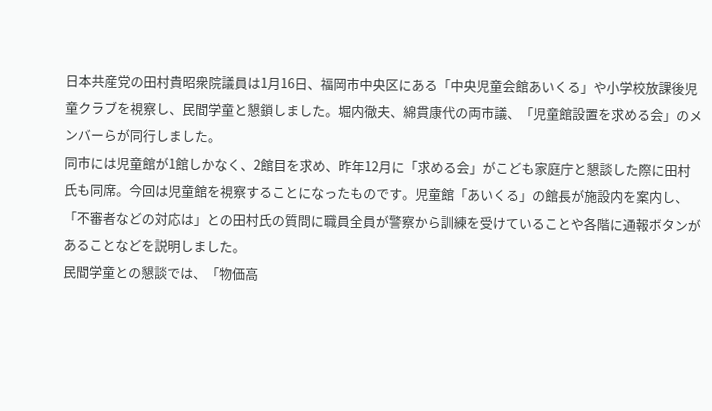日本共産党の田村貴昭衆院議員は1月16日、福岡市中央区にある「中央児童会館あいくる」や小学校放課後児童クラブを視察し、民間学童と懇鎖しました。堀内徹夫、綿貫康代の両市議、「児童館設置を求める会」のメンバーらが同行しました。
同市には児童館が1館しかなく、2館目を求め、昨年12月に「求める会」がこども家庭庁と懇談した際に田村氏も同席。今回は児童館を視察することになったものです。児童館「あいくる」の館長が施設内を案内し、「不審者などの対応は」との田村氏の質問に職員全員が警察から訓練を受けていることや各階に通報ボタンがあることなどを説明しました。
民間学童との懇談では、「物価高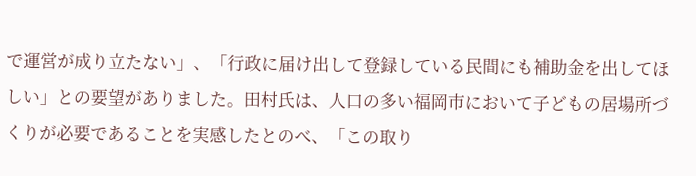で運営が成り立たない」、「行政に届け出して登録している民間にも補助金を出してほしい」との要望がありました。田村氏は、人口の多い福岡市において子どもの居場所づくりが必要であることを実感したとのべ、「この取り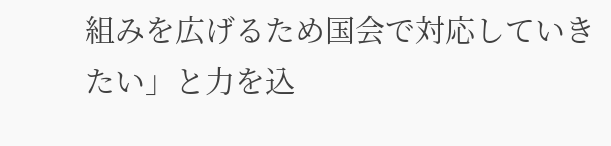組みを広げるため国会で対応していきたい」と力を込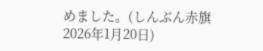めました。(しんぶん赤旗 2026年1月20日)